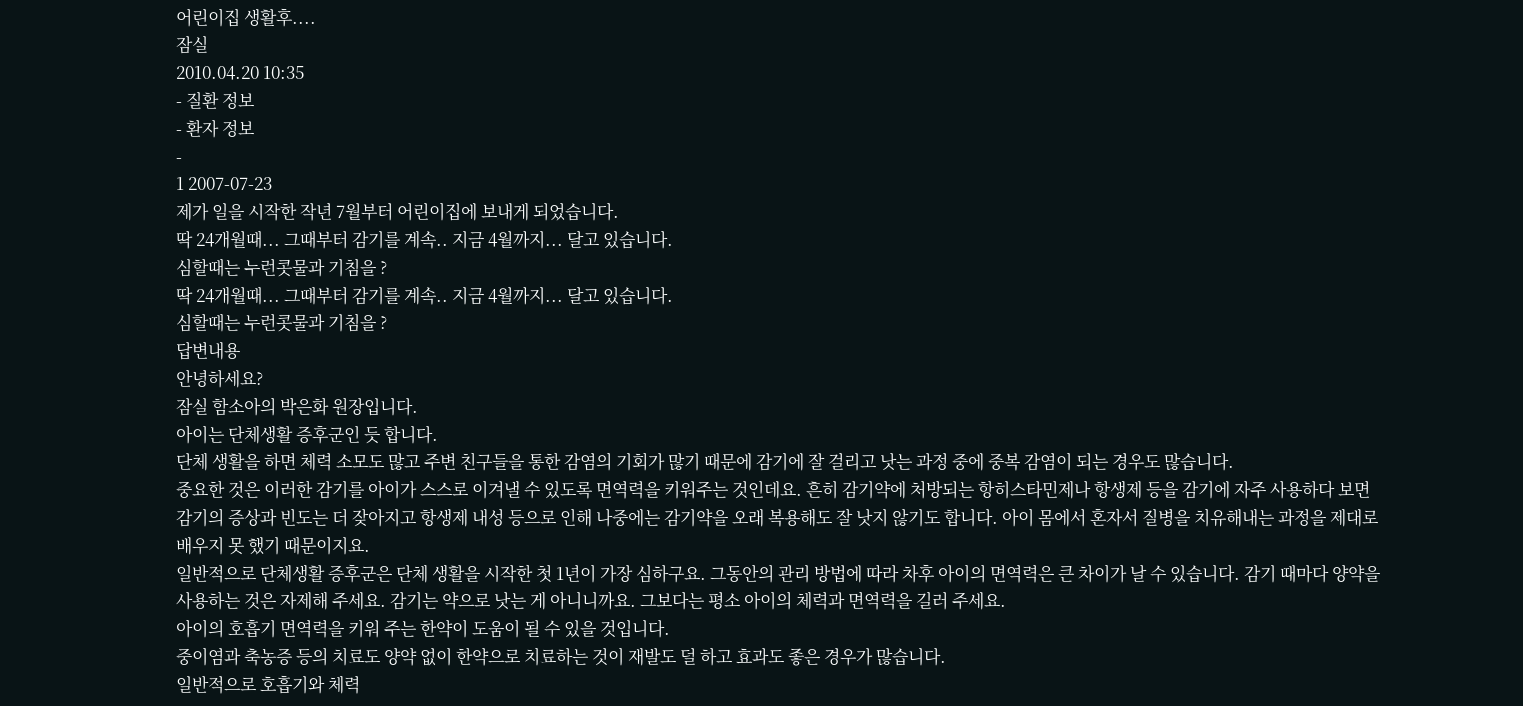어린이집 생활후....
잠실
2010.04.20 10:35
- 질환 정보
- 환자 정보
-
1 2007-07-23
제가 일을 시작한 작년 7월부터 어린이집에 보내게 되었습니다.
딱 24개월때... 그때부터 감기를 계속.. 지금 4월까지... 달고 있습니다.
심할때는 누런콧물과 기침을 ?
딱 24개월때... 그때부터 감기를 계속.. 지금 4월까지... 달고 있습니다.
심할때는 누런콧물과 기침을 ?
답변내용
안녕하세요?
잠실 함소아의 박은화 원장입니다.
아이는 단체생활 증후군인 듯 합니다.
단체 생활을 하면 체력 소모도 많고 주변 친구들을 통한 감염의 기회가 많기 때문에 감기에 잘 걸리고 낫는 과정 중에 중복 감염이 되는 경우도 많습니다.
중요한 것은 이러한 감기를 아이가 스스로 이겨낼 수 있도록 면역력을 키워주는 것인데요. 흔히 감기약에 처방되는 항히스타민제나 항생제 등을 감기에 자주 사용하다 보면 감기의 증상과 빈도는 더 잦아지고 항생제 내성 등으로 인해 나중에는 감기약을 오래 복용해도 잘 낫지 않기도 합니다. 아이 몸에서 혼자서 질병을 치유해내는 과정을 제대로 배우지 못 했기 때문이지요.
일반적으로 단체생활 증후군은 단체 생활을 시작한 첫 1년이 가장 심하구요. 그동안의 관리 방법에 따라 차후 아이의 면역력은 큰 차이가 날 수 있습니다. 감기 때마다 양약을 사용하는 것은 자제해 주세요. 감기는 약으로 낫는 게 아니니까요. 그보다는 평소 아이의 체력과 면역력을 길러 주세요.
아이의 호흡기 면역력을 키워 주는 한약이 도움이 될 수 있을 것입니다.
중이염과 축농증 등의 치료도 양약 없이 한약으로 치료하는 것이 재발도 덜 하고 효과도 좋은 경우가 많습니다.
일반적으로 호흡기와 체력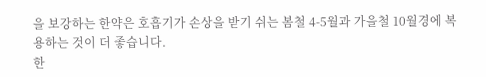을 보강하는 한약은 호흡기가 손상을 받기 쉬는 봄철 4-5월과 가을철 10월경에 복용하는 것이 더 좋습니다.
한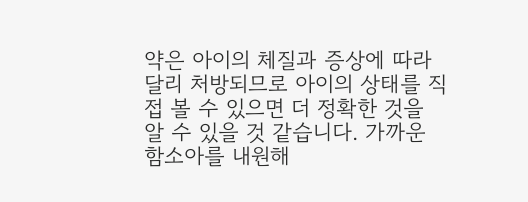약은 아이의 체질과 증상에 따라 달리 처방되므로 아이의 상태를 직접 볼 수 있으면 더 정확한 것을 알 수 있을 것 같습니다. 가까운 함소아를 내원해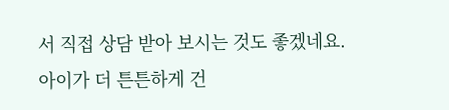서 직접 상담 받아 보시는 것도 좋겠네요.
아이가 더 튼튼하게 건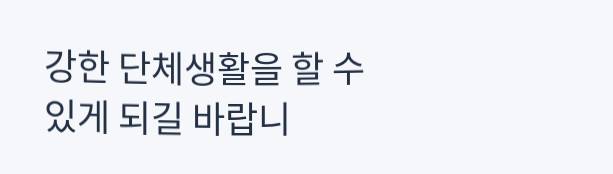강한 단체생활을 할 수 있게 되길 바랍니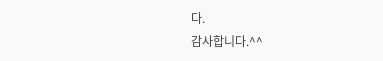다.
감사합니다.^^